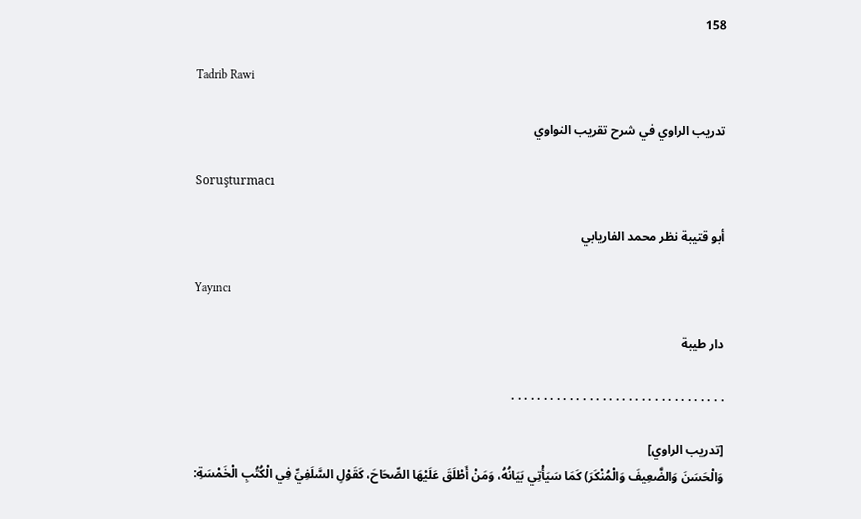158

Tadrib Rawi

تدريب الراوي في شرح تقريب النواوي

Soruşturmacı

أبو قتيبة نظر محمد الفاريابي

Yayıncı

دار طيبة

. . . . . . . . . . . . . . . . . . . . . . . . . . . . . . . . .

[تدريب الراوي]
وَالْحَسَنَ وَالضَّعِيفَ وَالْمُنْكَرَ) كَمَا سَيَأْتِي بَيَانُهُ، وَمَنْ أَطْلَقَ عَلَيْهَا الصِّحَاحَ، كَقَوْلِ السَّلَفِيِّ فِي الْكُتُبِ الْخَمْسَةِ: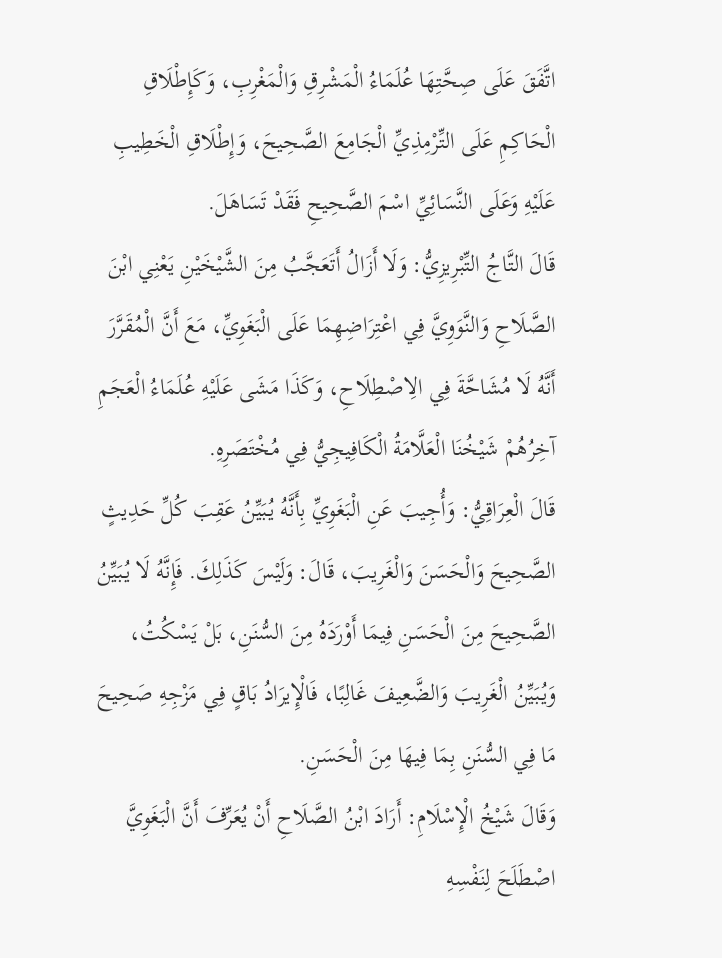اتَّفَقَ عَلَى صِحَّتِهَا عُلَمَاءُ الْمَشْرِقِ وَالْمَغْرِبِ، وَكَإِطْلَاقِ الْحَاكِمِ عَلَى التِّرْمِذِيِّ الْجَامِعَ الصَّحِيحَ، وَإِطْلَاقِ الْخَطِيبِ عَلَيْهِ وَعَلَى النَّسَائِيِّ اسْمَ الصَّحِيحِ فَقَدْ تَسَاهَلَ.
قَالَ التَّاجُ التِّبْرِيزِيُّ: وَلَا أَزَالُ أَتَعَجَّبُ مِنَ الشَّيْخَيْنِ يَعْنِي ابْنَ الصَّلَاحِ وَالنَّوَوِيَّ فِي اعْتِرَاضِهِمَا عَلَى الْبَغَوِيِّ، مَعَ أَنَّ الْمُقَرَّرَ أَنَّهُ لَا مُشَاحَّةَ فِي الِاصْطِلَاحِ، وَكَذَا مَشَى عَلَيْهِ عُلَمَاءُ الْعَجَمِ آخِرُهُمْ شَيْخُنَا الْعَلَّامَةُ الْكَافِيجِيُّ فِي مُخْتَصَرِهِ.
قَالَ الْعِرَاقِيُّ: وَأُجِيبَ عَنِ الْبَغَوِيِّ بِأَنَّهُ يُبَيِّنُ عَقِبَ كُلِّ حَدِيثٍ الصَّحِيحَ وَالْحَسَنَ وَالْغَرِيبَ، قَالَ: وَلَيْسَ كَذَلِكَ. فَإِنَّهُ لَا يُبَيِّنُ الصَّحِيحَ مِنَ الْحَسَنِ فِيمَا أَوْرَدَهُ مِنَ السُّنَنِ، بَلْ يَسْكُتُ، وَيُبَيِّنُ الْغَرِيبَ وَالضَّعِيفَ غَالِبًا، فَالْإِيرَادُ بَاقٍ فِي مَزْجِهِ صَحِيحَ مَا فِي السُّنَنِ بِمَا فِيهَا مِنَ الْحَسَنِ.
وَقَالَ شَيْخُ الْإِسْلَامِ: أَرَادَ ابْنُ الصَّلَاحِ أَنْ يُعَرِّفَ أَنَّ الْبَغَوِيَّ اصْطَلَحَ لِنَفْسِهِ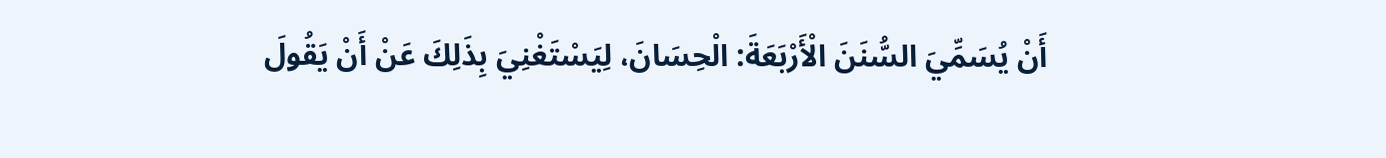أَنْ يُسَمِّيَ السُّنَنَ الْأَرْبَعَةَ: الْحِسَانَ، لِيَسْتَغْنِيَ بِذَلِكَ عَنْ أَنْ يَقُولَ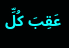عَقِبَ كُلِّ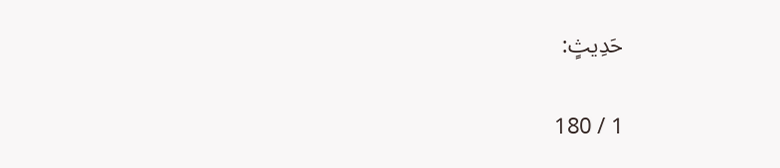حَدِيثٍ:

1 / 180